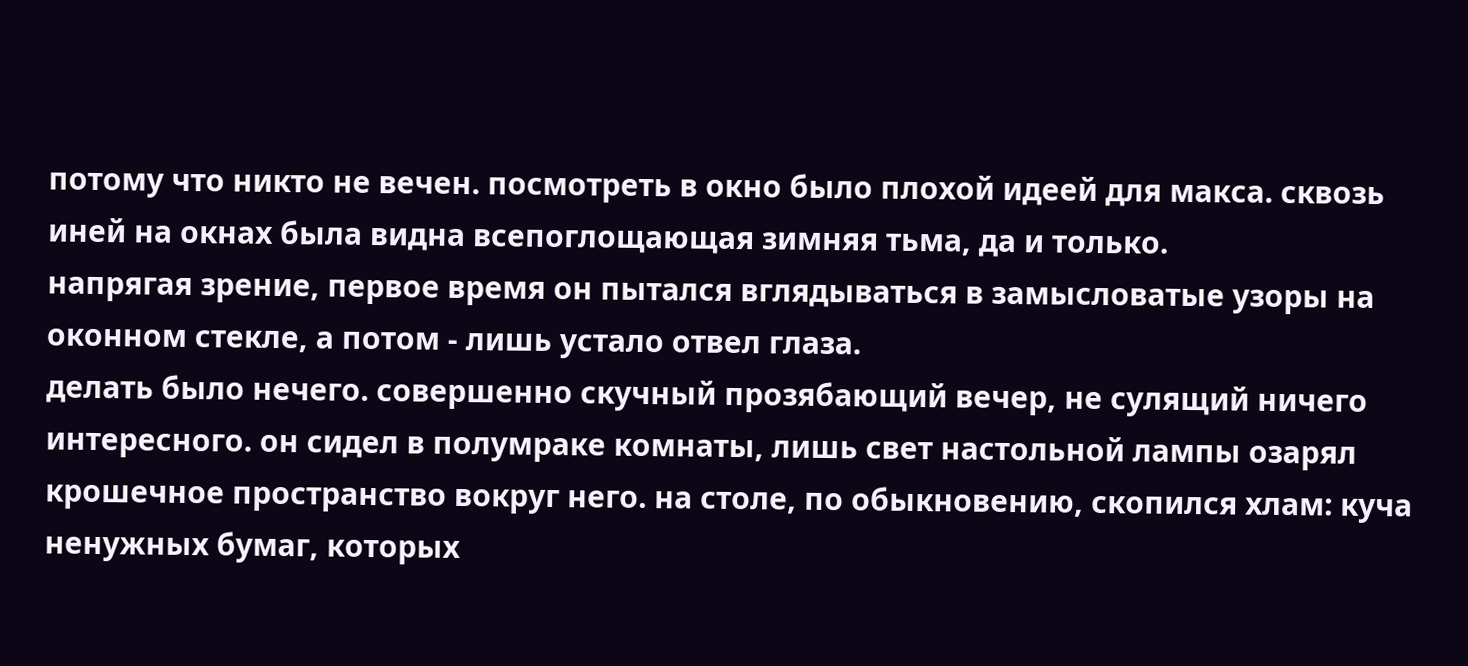потому что никто не вечен. посмотреть в окно было плохой идеей для макса. сквозь иней на окнах была видна всепоглощающая зимняя тьма, да и только.
напрягая зрение, первое время он пытался вглядываться в замысловатые узоры на оконном стекле, а потом - лишь устало отвел глаза.
делать было нечего. совершенно скучный прозябающий вечер, не сулящий ничего интересного. он сидел в полумраке комнаты, лишь свет настольной лампы озарял крошечное пространство вокруг него. на столе, по обыкновению, скопился хлам: куча ненужных бумаг, которых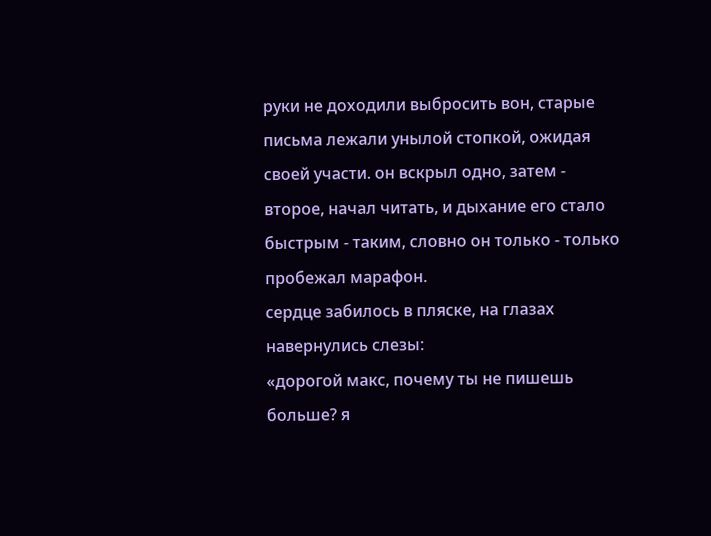руки не доходили выбросить вон, старые письма лежали унылой стопкой, ожидая своей участи. он вскрыл одно, затем - второе, начал читать, и дыхание его стало быстрым - таким, словно он только - только пробежал марафон.
сердце забилось в пляске, на глазах навернулись слезы:
«дорогой макс, почему ты не пишешь больше? я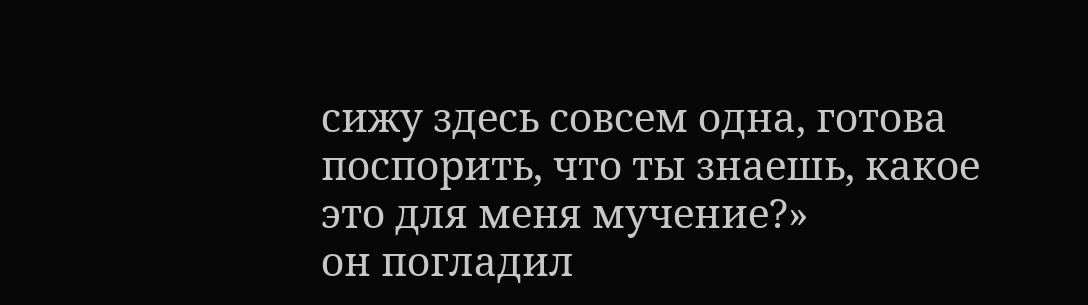сижу здесь совсем одна, готова поспорить, что ты знаешь, какое это для меня мучение?»
он погладил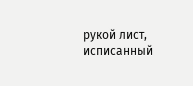рукой лист, исписанный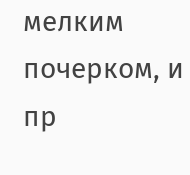мелким почерком, и пр